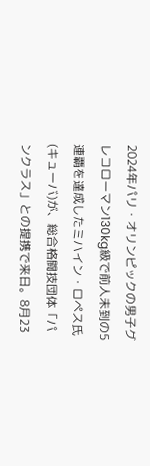2024年パリ・オリンピックの男子グレコローマン130kg級で前人未到の5連覇を達成したミハイン・ロペス氏(キューバ)が、総合格闘技団体「パンクラス」との提携で来日。8月23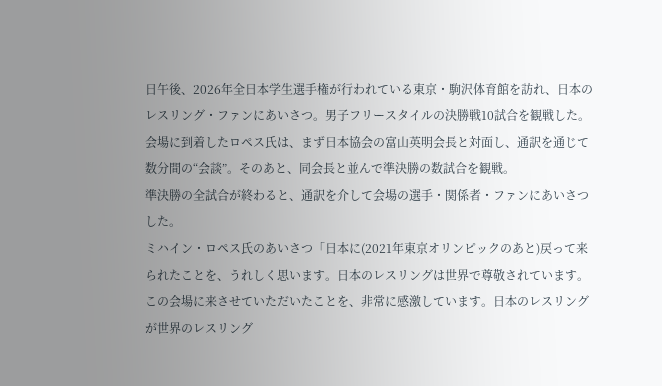日午後、2026年全日本学生選手権が行われている東京・駒沢体育館を訪れ、日本のレスリング・ファンにあいさつ。男子フリースタイルの決勝戦10試合を観戦した。
会場に到着したロペス氏は、まず日本協会の富山英明会長と対面し、通訳を通じて数分間の“会談”。そのあと、同会長と並んで準決勝の数試合を観戦。
準決勝の全試合が終わると、通訳を介して会場の選手・関係者・ファンにあいさつした。
ミハイン・ロペス氏のあいさつ「日本に(2021年東京オリンピックのあと)戻って来られたことを、うれしく思います。日本のレスリングは世界で尊敬されています。この会場に来させていただいたことを、非常に感激しています。日本のレスリングが世界のレスリング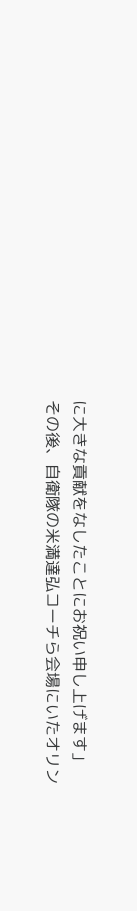に大きな貢献をなしたことにお祝い申し上げます」
その後、自衛隊の米満達弘コーチら会場にいたオリン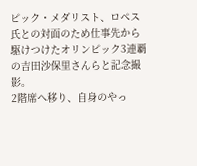ピック・メダリスト、ロペス氏との対面のため仕事先から駆けつけたオリンピック3連覇の吉田沙保里さんらと記念撮影。
2階席へ移り、自身のやっ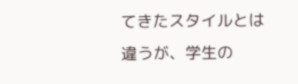てきたスタイルとは違うが、学生の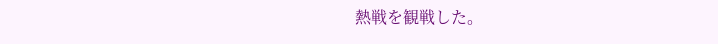熱戦を観戦した。